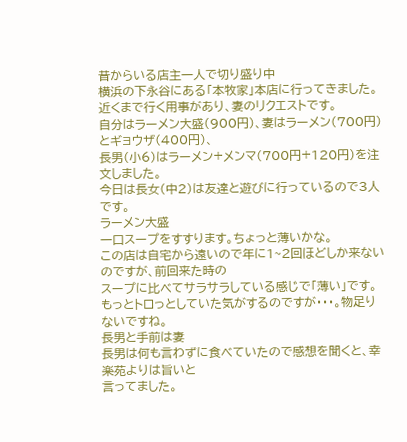昔からいる店主一人で切り盛り中
横浜の下永谷にある「本牧家」本店に行ってきました。
近くまで行く用事があり、妻のリクエストです。
自分はラーメン大盛(900円)、妻はラーメン(700円)とギョウザ(400円)、
長男(小6)はラーメン+メンマ(700円+120円)を注文しました。
今日は長女(中2)は友達と遊びに行っているので3人です。
ラーメン大盛
一口スープをすすります。ちょっと薄いかな。
この店は自宅から遠いので年に1~2回ほどしか来ないのですが、前回来た時の
スープに比べてサラサラしている感じで「薄い」です。
もっとトロっとしていた気がするのですが・・・。物足りないですね。
長男と手前は妻
長男は何も言わずに食べていたので感想を聞くと、幸楽苑よりは旨いと
言ってました。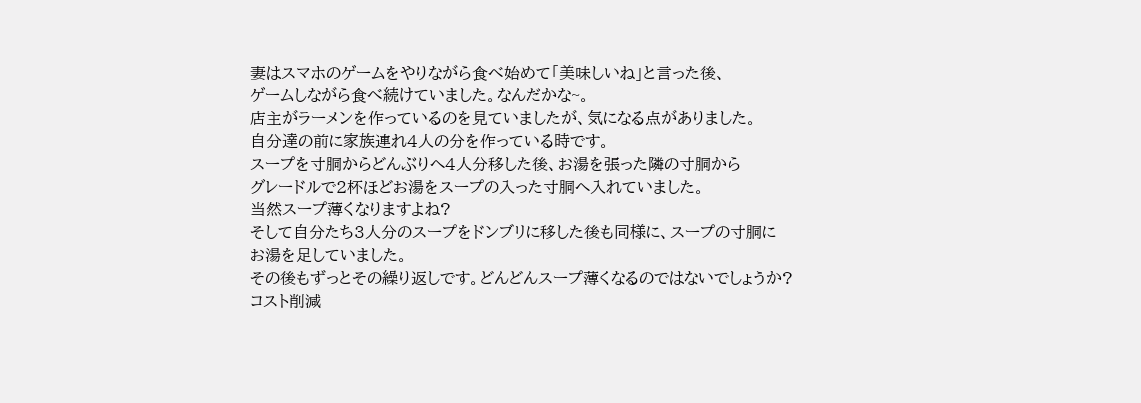妻はスマホのゲームをやりながら食べ始めて「美味しいね」と言った後、
ゲームしながら食べ続けていました。なんだかな~。
店主がラーメンを作っているのを見ていましたが、気になる点がありました。
自分達の前に家族連れ4人の分を作っている時です。
スープを寸胴からどんぶりへ4人分移した後、お湯を張った隣の寸胴から
グレードルで2杯ほどお湯をスープの入った寸胴へ入れていました。
当然スープ薄くなりますよね?
そして自分たち3人分のスープをドンブリに移した後も同様に、スープの寸胴に
お湯を足していました。
その後もずっとその繰り返しです。どんどんスープ薄くなるのではないでしょうか?
コスト削減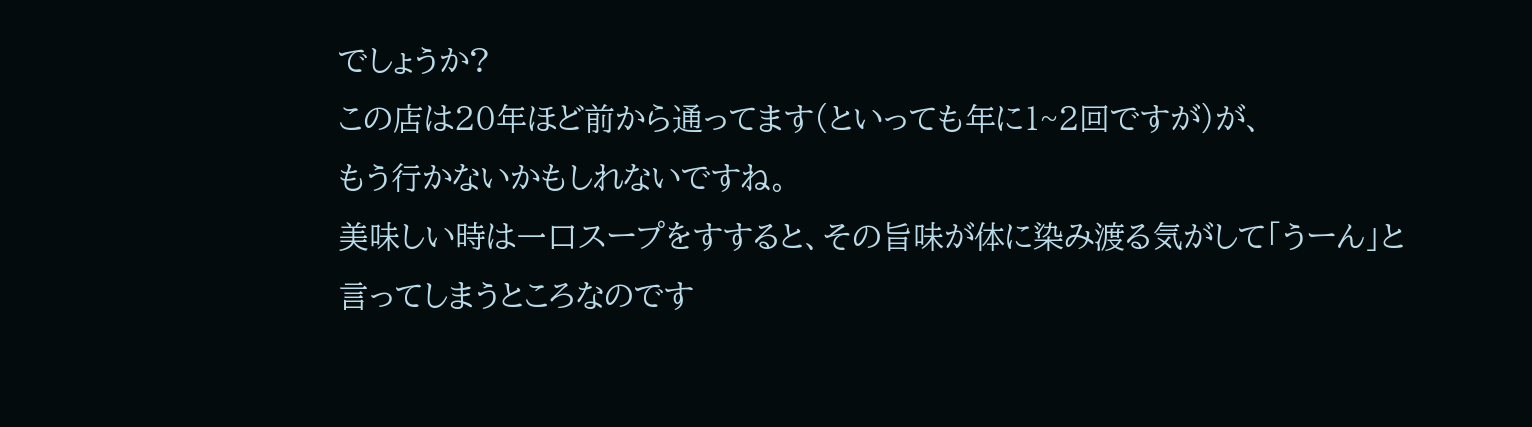でしょうか?
この店は20年ほど前から通ってます(といっても年に1~2回ですが)が、
もう行かないかもしれないですね。
美味しい時は一口スープをすすると、その旨味が体に染み渡る気がして「うーん」と
言ってしまうところなのです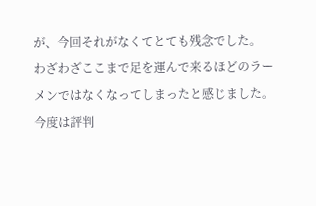が、今回それがなくてとても残念でした。
わざわざここまで足を運んで来るほどのラーメンではなくなってしまったと感じました。
今度は評判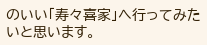のいい「寿々喜家」へ行ってみたいと思います。